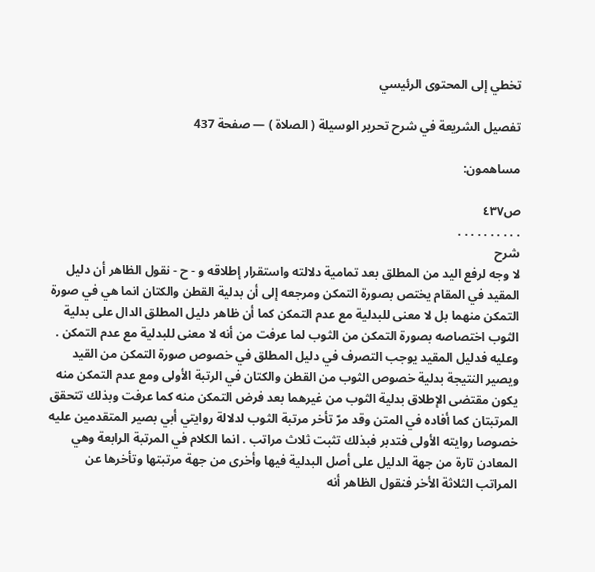تخطي إلى المحتوى الرئيسي

تفصيل الشريعة في شرح تحرير الوسيلة ( الصلاة ) — صفحة 437

مساهمون:

ص٤٣٧
. . . . . . . . . .
شرح
لا وجه لرفع اليد من المطلق بعد تمامية دلالته واستقرار إطلاقه و - ح - نقول الظاهر أن دليل المقيد في المقام يختص بصورة التمكن ومرجعه إلى أن بدلية القطن والكتان انما هي في صورة التمكن منهما بل لا معنى للبدلية مع عدم التمكن كما أن ظاهر دليل المطلق الدال على بدلية الثوب اختصاصه بصورة التمكن من الثوب لما عرفت من أنه لا معنى للبدلية مع عدم التمكن . وعليه فدليل المقيد يوجب التصرف في دليل المطلق في خصوص صورة التمكن من القيد ويصير النتيجة بدلية خصوص الثوب من القطن والكتان في الرتبة الأولى ومع عدم التمكن منه يكون مقتضى الإطلاق بدلية الثوب من غيرهما بعد فرض التمكن منه كما عرفت وبذلك تتحقق المرتبتان كما أفاده في المتن وقد مرّ تأخر مرتبة الثوب لدلالة روايتي أبي بصير المتقدمين عليه خصوصا روايته الأولى فتدبر فبذلك تثبت ثلاث مراتب . انما الكلام في المرتبة الرابعة وهي المعادن تارة من جهة الدليل على أصل البدلية فيها وأخرى من جهة مرتبتها وتأخرها عن المراتب الثلاثة الأخر فنقول الظاهر أنه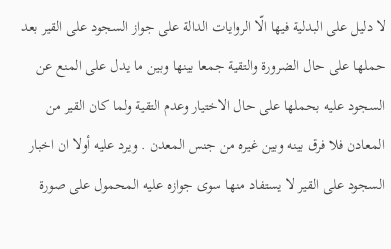لا دليل على البدلية فيها الّا الروايات الدالة على جواز السجود على القير بعد حملها على حال الضرورة والتقية جمعا بينها وبين ما يدل على المنع عن السجود عليه بحملها على حال الاختيار وعدم التقية ولما كان القير من المعادن فلا فرق بينه وبين غيره من جنس المعدن . ويرد عليه أولا ان اخبار السجود على القير لا يستفاد منها سوى جوازه عليه المحمول على صورة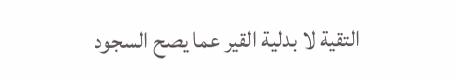التقية لا بدلية القير عما يصح السجود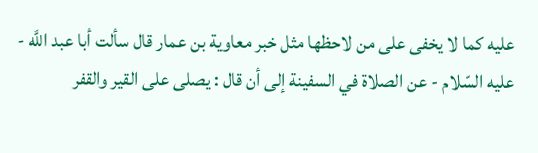عليه كما لا يخفى على من لاحظها مثل خبر معاوية بن عمار قال سألت أبا عبد اللَّه - عليه السّلام - عن الصلاة في السفينة إلى أن قال : يصلى على القير والقفر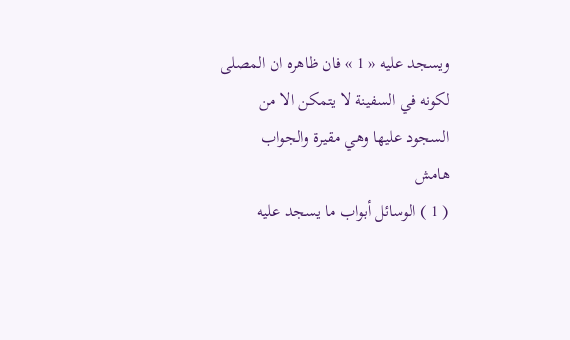ويسجد عليه « 1 » فان ظاهره ان المصلى لكونه في السفينة لا يتمكن الا من السجود عليها وهي مقيرة والجواب
هامش
( 1 ) الوسائل أبواب ما يسجد عليه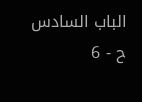الباب السادس ح - 6